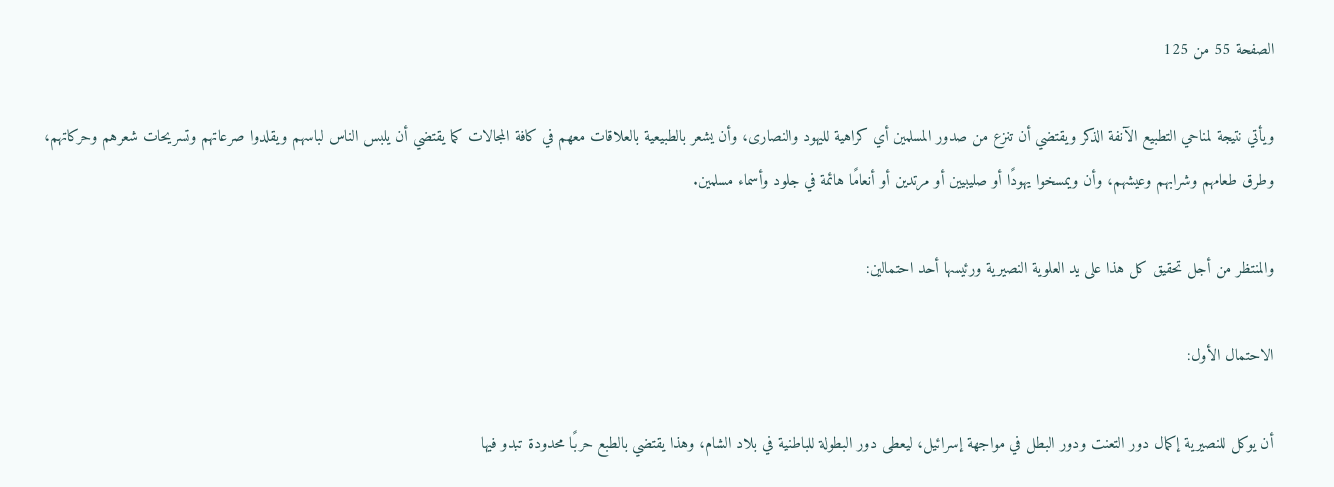الصفحة 55 من 125

ويأتي نتيجة لمناحي التطبيع الآنفة الذكر ويقتضي أن تنزع من صدور المسلمين أي كراهية لليهود والنصارى، وأن يشعر بالطبيعية بالعلاقات معهم في كافة المجالات كما يقتضي أن يلبس الناس لباسهم ويقلدوا صرعاتهم وتسريحات شعرهم وحركاتهم، وطرق طعامهم وشرابهم وعيشهم، وأن ويمسخوا يهودًا أو صليبيين أو مرتدين أو أنعامًا هائمة في جلود وأسماء مسلمين.

والمنتظر من أجل تحقيق كل هذا على يد العلوية النصيرية ورئيسها أحد احتمالين:

الاحتمال الأول:

أن يوكل للنصيرية إكمال دور التعنت ودور البطل في مواجهة إسرائيل، ليعطى دور البطولة للباطنية في بلاد الشام، وهذا يقتضي بالطبع حربًا محدودة تبدو فيها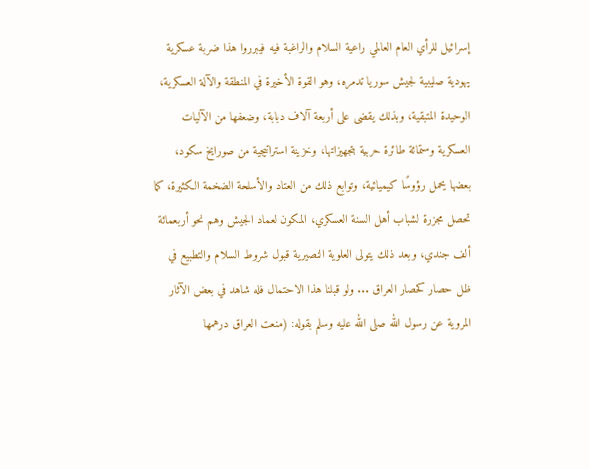إسرائيل للرأي العام العالمي راعية السلام والراغبة فيه فيبرروا هذا ضربة عسكرية يهودية صليبية لجيش سوريا تدمره، وهو القوة الأخيرة في المنطقة والآلة العسكرية، الوحيدة المتبقية، وبذلك يقضى على أربعة آلاف دبابة، وضعفها من الآليات العسكرية وستمائة طائرة حربية بتجهيزاتها، وخزينة استراتيجية من صورايخ سكود، بعضها يحمل رؤوسًا كيميائية، وتوابع ذلك من العتاد والأسلحة الضخمة الكثيرة، كما تحصل مجزرة لشباب أهل السنة العسكري، المكون لعماد الجيش وهم نحو أربعمائة ألف جندي، وبعد ذلك يتولى العلوية النصيرية قبول شروط السلام والتطبيع في ظل حصار كحصار العراق ... ولو قبلنا هذا الاحتمال فله شاهد في بعض الآثار المروية عن رسول الله صلى الله عليه وسلم بقوله: (منعت العراق درهمها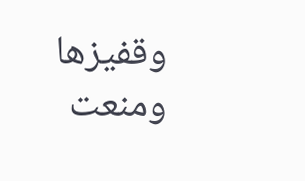وقفيزها ومنعت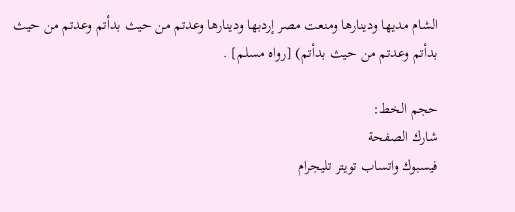الشام مديها ودينارها ومنعت مصر إردبها ودينارها وعدتم من حيث بدأتم وعدتم من حيث بدأتم وعدتم من حيث بدأتم) [رواه مسلم] .

حجم الخط:
شارك الصفحة
فيسبوك واتساب تويتر تليجرام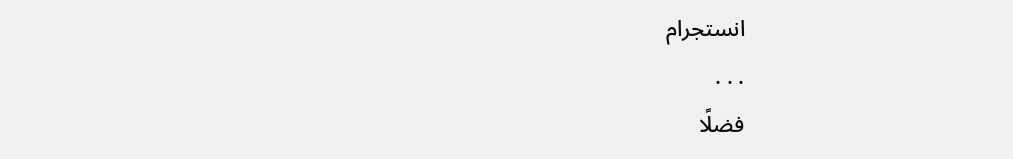انستجرام
. . .
فضلًا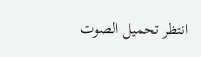انتظر تحميل الصوت